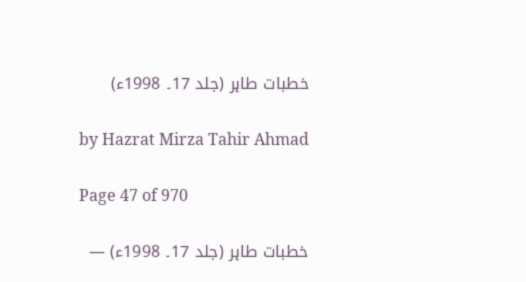خطبات طاہر (جلد 17۔ 1998ء)

by Hazrat Mirza Tahir Ahmad

Page 47 of 970

خطبات طاہر (جلد 17۔ 1998ء) —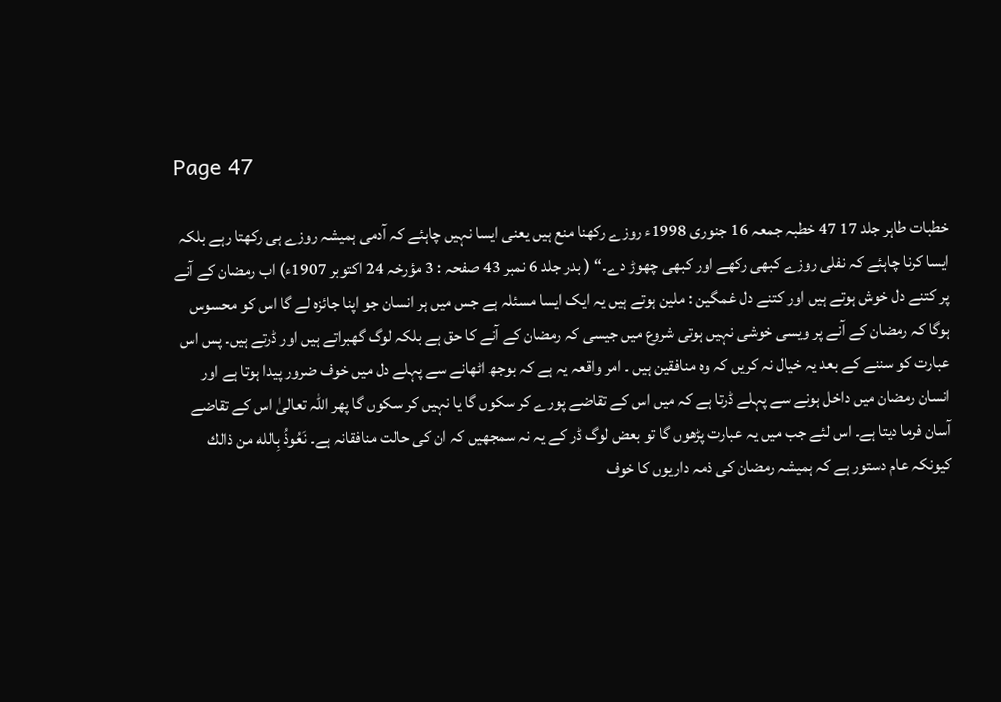Page 47

خطبات طاہر جلد 17 47 خطبہ جمعہ 16 جنوری 1998ء روزے رکھنا منع ہیں یعنی ایسا نہیں چاہئے کہ آدمی ہمیشہ روزے ہی رکھتا رہے بلکہ ایسا کرنا چاہئے کہ نفلی روزے کبھی رکھے اور کبھی چھوڑ دے۔“ ( بدر جلد 6 نمبر 43 صفحہ : 3 مؤرخہ 24 اکتوبر 1907ء) اب رمضان کے آنے پر کتنے دل خوش ہوتے ہیں اور کتنے دل غمگین : ملین ہوتے ہیں یہ ایک ایسا مسئلہ ہے جس میں ہر انسان جو اپنا جائزہ لے گا اس کو محسوس ہوگا کہ رمضان کے آنے پر ویسی خوشی نہیں ہوتی شروع میں جیسی کہ رمضان کے آنے کا حق ہے بلکہ لوگ گھبراتے ہیں اور ڈرتے ہیں۔ پس اس عبارت کو سننے کے بعد یہ خیال نہ کریں کہ وہ منافقین ہیں ۔ امر واقعہ یہ ہے کہ بوجھ اٹھانے سے پہلے دل میں خوف ضرور پیدا ہوتا ہے اور انسان رمضان میں داخل ہونے سے پہلے ڈرتا ہے کہ میں اس کے تقاضے پورے کر سکوں گا یا نہیں کر سکوں گا پھر اللہ تعالیٰ اس کے تقاضے آسان فرما دیتا ہے۔ اس لئے جب میں یہ عبارت پڑھوں گا تو بعض لوگ ڈر کے یہ نہ سمجھیں کہ ان کی حالت منافقانہ ہے۔ نَعُوذُ بِالله من ذالك كيونكہ عام دستور ہے کہ ہمیشہ رمضان کی ذمہ داریوں کا خوف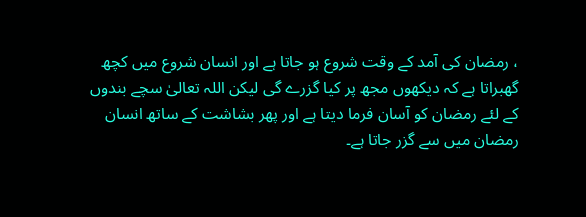، رمضان کی آمد کے وقت شروع ہو جاتا ہے اور انسان شروع میں کچھ گھبراتا ہے کہ دیکھوں مجھ پر کیا گزرے گی لیکن اللہ تعالیٰ سچے بندوں کے لئے رمضان کو آسان فرما دیتا ہے اور پھر بشاشت کے ساتھ انسان رمضان میں سے گزر جاتا ہے۔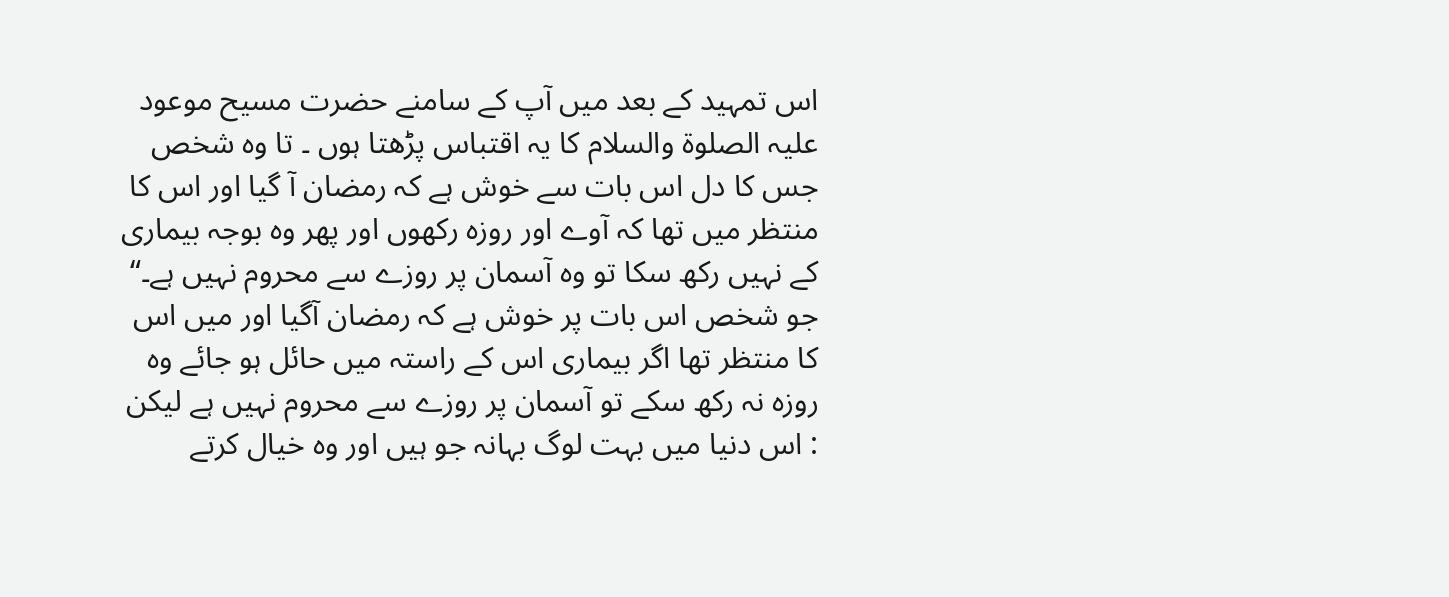اس تمہید کے بعد میں آپ کے سامنے حضرت مسیح موعود علیہ الصلوۃ والسلام کا یہ اقتباس پڑھتا ہوں ۔ تا وہ شخص جس کا دل اس بات سے خوش ہے کہ رمضان آ گیا اور اس کا منتظر میں تھا کہ آوے اور روزہ رکھوں اور پھر وہ بوجہ بیماری کے نہیں رکھ سکا تو وہ آسمان پر روزے سے محروم نہیں ہے۔“ جو شخص اس بات پر خوش ہے کہ رمضان آگیا اور میں اس کا منتظر تھا اگر بیماری اس کے راستہ میں حائل ہو جائے وہ روزہ نہ رکھ سکے تو آسمان پر روزے سے محروم نہیں ہے لیکن : اس دنیا میں بہت لوگ بہانہ جو ہیں اور وہ خیال کرتے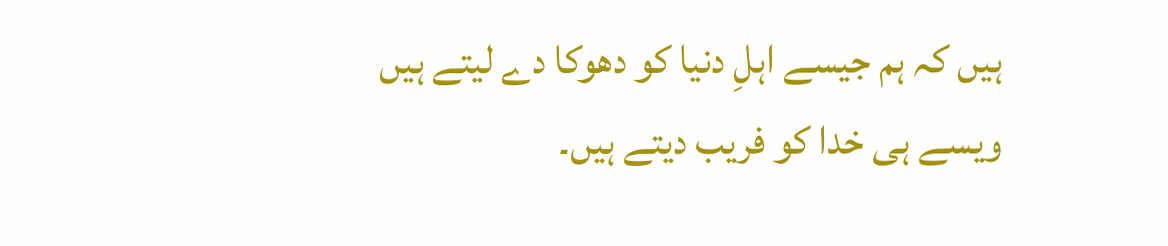ہیں کہ ہم جیسے اہلِ دنیا کو دھوکا دے لیتے ہیں ویسے ہی خدا کو فریب دیتے ہیں۔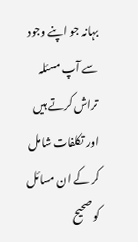بہانہ جو اپنے وجود سے آپ مسئلہ تراش کرتے ہیں اور تکلفات شامل کر کے ان مسائل کو صحیح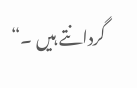گردانتے ہیں ۔“